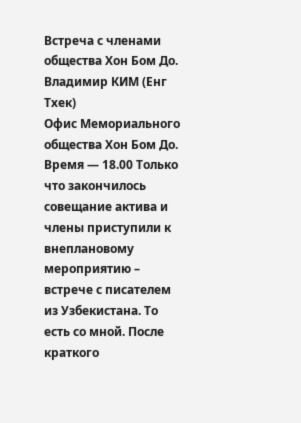Встреча с членами общества Хон Бом До.
Владимир КИМ (Енг Тхек)
Офис Мемориального общества Хон Бом До. Время — 18.00 Только что закончилось совещание актива и члены приступили к внеплановому мероприятию – встрече с писателем из Узбекистана. То есть со мной. После краткого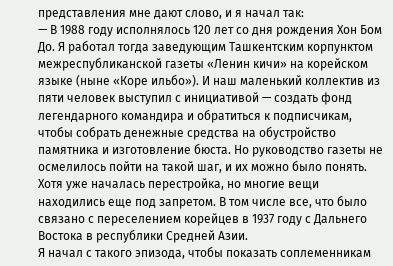представления мне дают слово, и я начал так:
— В 1988 году исполнялось 120 лет со дня рождения Хон Бом До. Я работал тогда заведующим Ташкентским корпунктом межреспубликанской газеты «Ленин кичи» на корейском языке (ныне «Коре ильбо»). И наш маленький коллектив из пяти человек выступил с инициативой — создать фонд легендарного командира и обратиться к подписчикам, чтобы собрать денежные средства на обустройство памятника и изготовление бюста. Но руководство газеты не осмелилось пойти на такой шаг, и их можно было понять. Хотя уже началась перестройка, но многие вещи находились еще под запретом. В том числе все, что было связано с переселением корейцев в 1937 году с Дальнего Востока в республики Средней Азии.
Я начал с такого эпизода, чтобы показать соплеменникам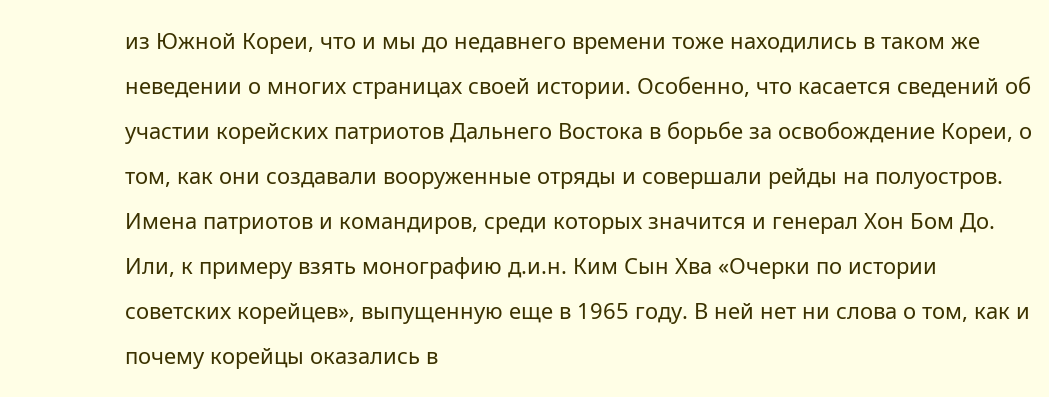из Южной Кореи, что и мы до недавнего времени тоже находились в таком же неведении о многих страницах своей истории. Особенно, что касается сведений об участии корейских патриотов Дальнего Востока в борьбе за освобождение Кореи, о том, как они создавали вооруженные отряды и совершали рейды на полуостров. Имена патриотов и командиров, среди которых значится и генерал Хон Бом До. Или, к примеру взять монографию д.и.н. Ким Сын Хва «Очерки по истории советских корейцев», выпущенную еще в 1965 году. В ней нет ни слова о том, как и почему корейцы оказались в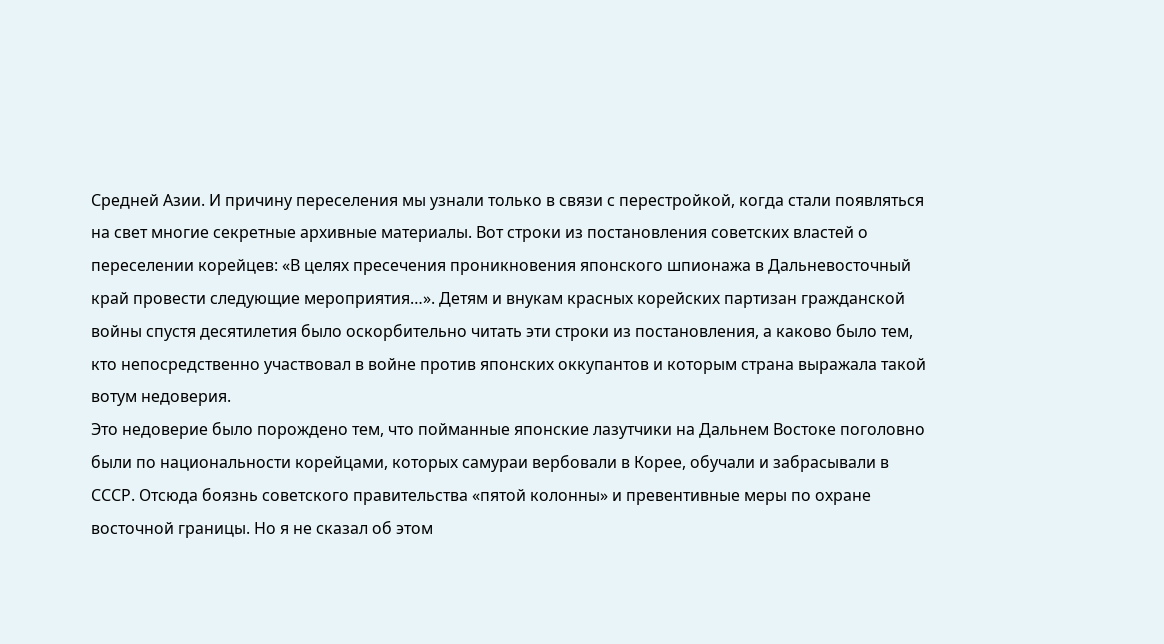Средней Азии. И причину переселения мы узнали только в связи с перестройкой, когда стали появляться на свет многие секретные архивные материалы. Вот строки из постановления советских властей о переселении корейцев: «В целях пресечения проникновения японского шпионажа в Дальневосточный край провести следующие мероприятия…». Детям и внукам красных корейских партизан гражданской войны спустя десятилетия было оскорбительно читать эти строки из постановления, а каково было тем, кто непосредственно участвовал в войне против японских оккупантов и которым страна выражала такой вотум недоверия.
Это недоверие было порождено тем, что пойманные японские лазутчики на Дальнем Востоке поголовно были по национальности корейцами, которых самураи вербовали в Корее, обучали и забрасывали в СССР. Отсюда боязнь советского правительства «пятой колонны» и превентивные меры по охране восточной границы. Но я не сказал об этом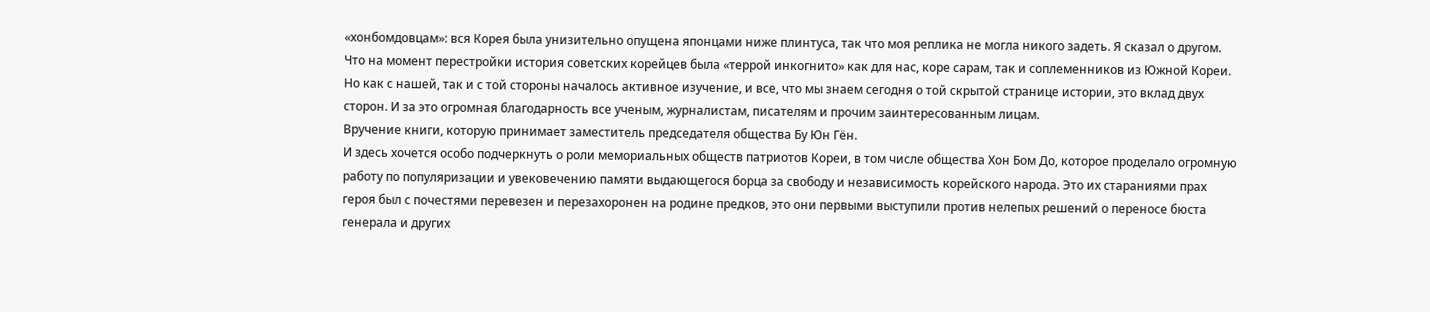«хонбомдовцам»: вся Корея была унизительно опущена японцами ниже плинтуса, так что моя реплика не могла никого задеть. Я сказал о другом. Что на момент перестройки история советских корейцев была «террой инкогнито» как для нас, коре сарам, так и соплеменников из Южной Кореи. Но как с нашей, так и с той стороны началось активное изучение, и все, что мы знаем сегодня о той скрытой странице истории, это вклад двух сторон. И за это огромная благодарность все ученым, журналистам, писателям и прочим заинтересованным лицам.
Вручение книги, которую принимает заместитель председателя общества Бу Юн Гён.
И здесь хочется особо подчеркнуть о роли мемориальных обществ патриотов Кореи, в том числе общества Хон Бом До, которое проделало огромную работу по популяризации и увековечению памяти выдающегося борца за свободу и независимость корейского народа. Это их стараниями прах героя был с почестями перевезен и перезахоронен на родине предков, это они первыми выступили против нелепых решений о переносе бюста генерала и других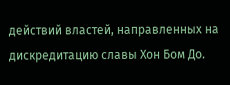действий властей, направленных на дискредитацию славы Хон Бом До.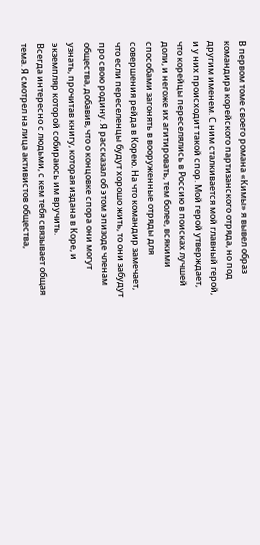В первом томе своего романа «Кимы» я вывел образ командира корейского партизанского отряда, но под другим именем. С ним сталкивается мой главный герой, и у них происходит такой спор. Мой герой утверждает, что корейцы переселялись в Россию в поисках лучшей доли, и негоже их агитировать, тем более, всякими способами загонять в вооруженные отряды для совершения рейда в Корею. На что командир замечает, что если переселенцы будут хорошо жить, то они забудут про свою родину. Я рассказал об этом эпизоде членам общества, добавив, что о концовке спора они могут узнать, прочитав книгу, которая издана в Коре, и экземпляр которой собираюсь им вручить.
Всегда интересно с людьми, с кем тебя связывает общая тема. Я смотрел на лица активистов общества,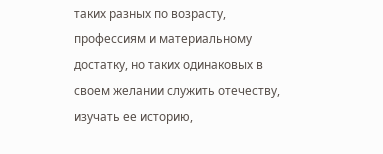таких разных по возрасту, профессиям и материальному достатку, но таких одинаковых в своем желании служить отечеству, изучать ее историю,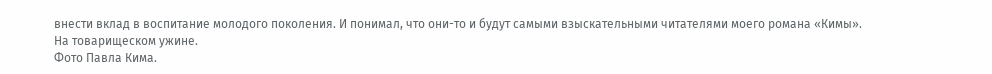внести вклад в воспитание молодого поколения. И понимал, что они-то и будут самыми взыскательными читателями моего романа «Кимы».
На товарищеском ужине.
Фото Павла Кима.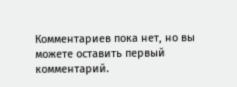Комментариев пока нет, но вы можете оставить первый комментарий.